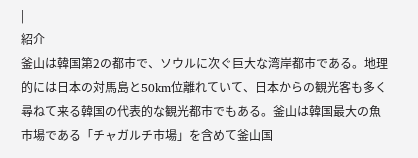|
紹介
釜山は韓国第2の都市で、ソウルに次ぐ巨大な湾岸都市である。地理的には日本の対馬島と50km位離れていて、日本からの観光客も多く尋ねて来る韓国の代表的な観光都市でもある。釜山は韓国最大の魚市場である「チャガルチ市場」を含めて釜山国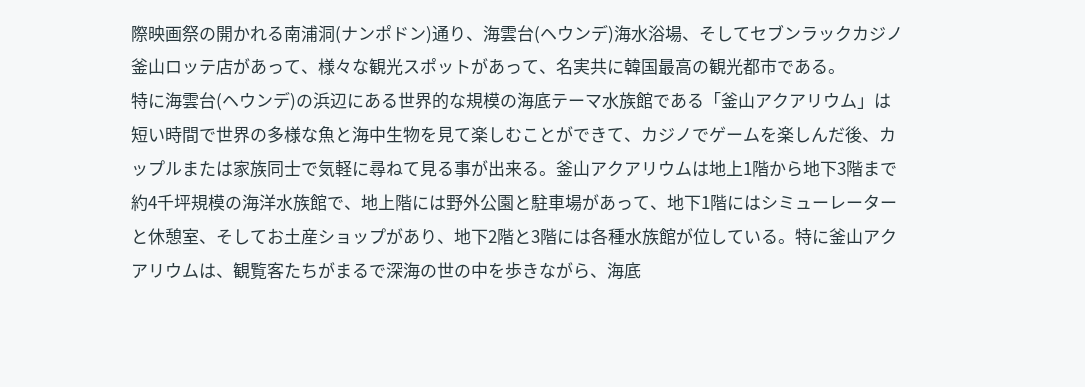際映画祭の開かれる南浦洞(ナンポドン)通り、海雲台(ヘウンデ)海水浴場、そしてセブンラックカジノ釜山ロッテ店があって、様々な観光スポットがあって、名実共に韓国最高の観光都市である。
特に海雲台(ヘウンデ)の浜辺にある世界的な規模の海底テーマ水族館である「釜山アクアリウム」は短い時間で世界の多様な魚と海中生物を見て楽しむことができて、カジノでゲームを楽しんだ後、カップルまたは家族同士で気軽に尋ねて見る事が出来る。釜山アクアリウムは地上1階から地下3階まで約4千坪規模の海洋水族館で、地上階には野外公園と駐車場があって、地下1階にはシミューレーターと休憩室、そしてお土産ショップがあり、地下2階と3階には各種水族館が位している。特に釜山アクアリウムは、観覧客たちがまるで深海の世の中を歩きながら、海底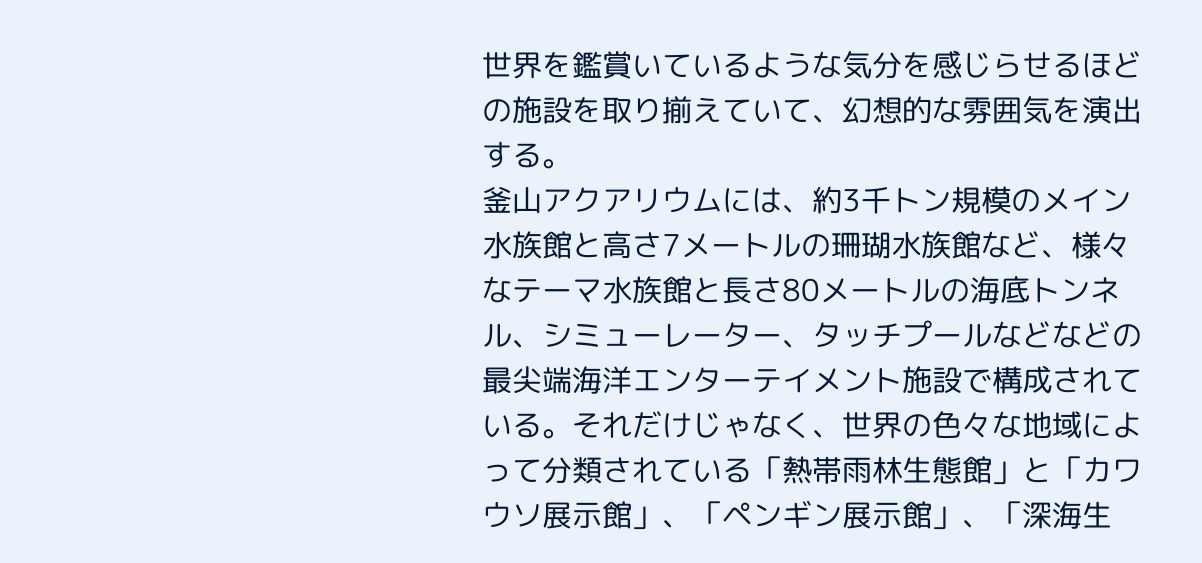世界を鑑賞いているような気分を感じらせるほどの施設を取り揃えていて、幻想的な雰囲気を演出する。
釜山アクアリウムには、約3千トン規模のメイン水族館と高さ7メートルの珊瑚水族館など、様々なテーマ水族館と長さ80メートルの海底トンネル、シミューレーター、タッチプールなどなどの最尖端海洋エンターテイメント施設で構成されている。それだけじゃなく、世界の色々な地域によって分類されている「熱帯雨林生態館」と「カワウソ展示館」、「ペンギン展示館」、「深海生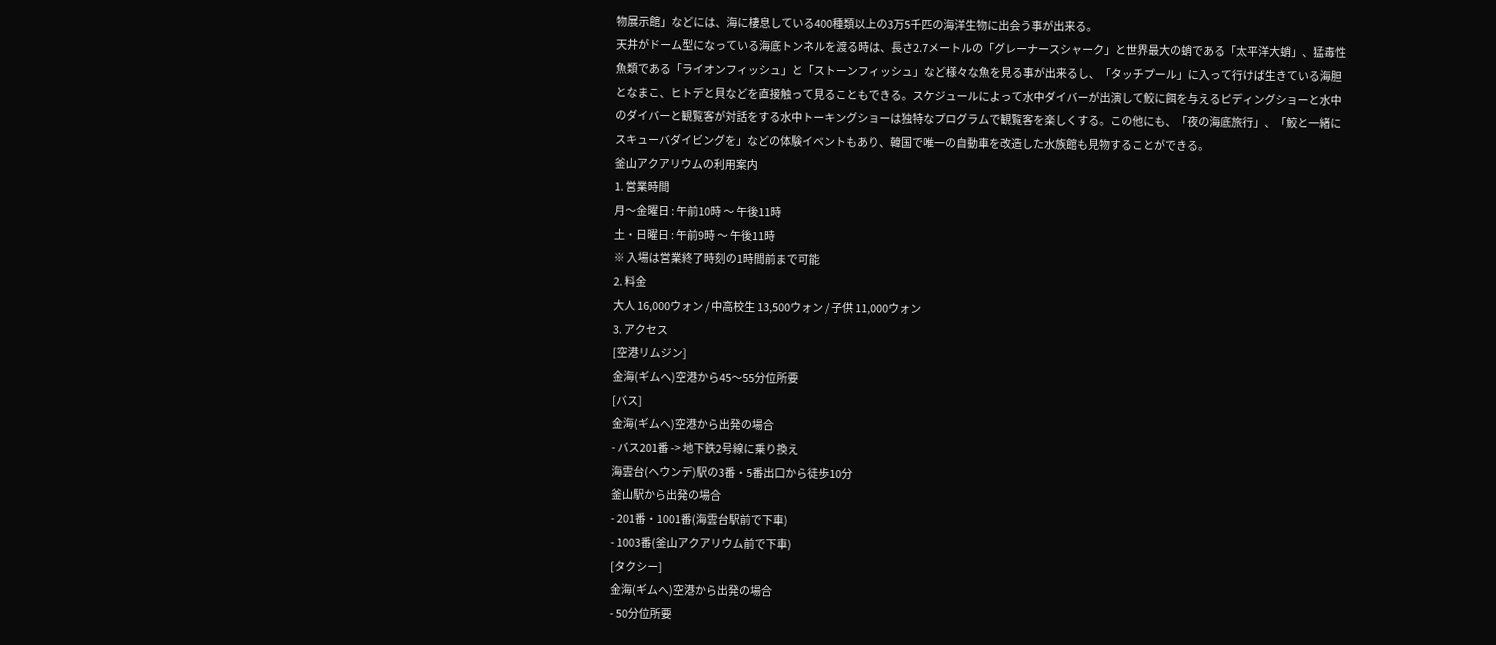物展示館」などには、海に棲息している400種類以上の3万5千匹の海洋生物に出会う事が出来る。
天井がドーム型になっている海底トンネルを渡る時は、長さ2.7メートルの「グレーナースシャーク」と世界最大の蛸である「太平洋大蛸」、猛毒性魚類である「ライオンフィッシュ」と「ストーンフィッシュ」など様々な魚を見る事が出来るし、「タッチプール」に入って行けば生きている海胆となまこ、ヒトデと貝などを直接触って見ることもできる。スケジュールによって水中ダイバーが出演して鮫に餌を与えるピディングショーと水中のダイバーと観覧客が対話をする水中トーキングショーは独特なプログラムで観覧客を楽しくする。この他にも、「夜の海底旅行」、「鮫と一緒にスキューバダイビングを」などの体験イベントもあり、韓国で唯一の自動車を改造した水族館も見物することができる。
釜山アクアリウムの利用案内
1. 営業時間
月〜金曜日 : 午前10時 〜 午後11時
土・日曜日 : 午前9時 〜 午後11時
※ 入場は営業終了時刻の1時間前まで可能
2. 料金
大人 16,000ウォン / 中高校生 13,500ウォン / 子供 11,000ウォン
3. アクセス
[空港リムジン]
金海(ギムヘ)空港から45〜55分位所要
[バス]
金海(ギムへ)空港から出発の場合
- バス201番 -> 地下鉄2号線に乗り換え
海雲台(ヘウンデ)駅の3番・5番出口から徒歩10分
釜山駅から出発の場合
- 201番・1001番(海雲台駅前で下車)
- 1003番(釜山アクアリウム前で下車)
[タクシー]
金海(ギムへ)空港から出発の場合
- 50分位所要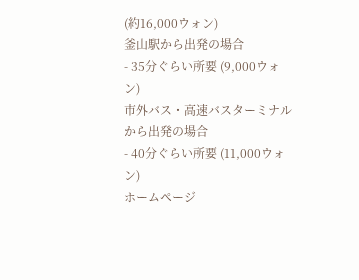(約16,000ウォン)
釜山駅から出発の場合
- 35分ぐらい所要 (9,000ウォン)
市外バス・高速バスターミナルから出発の場合
- 40分ぐらい所要 (11,000ウォン)
ホームページ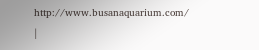http://www.busanaquarium.com/
|